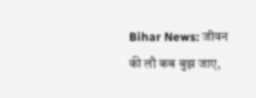Bihar News: जीवन की लौ कब बुझ जाए,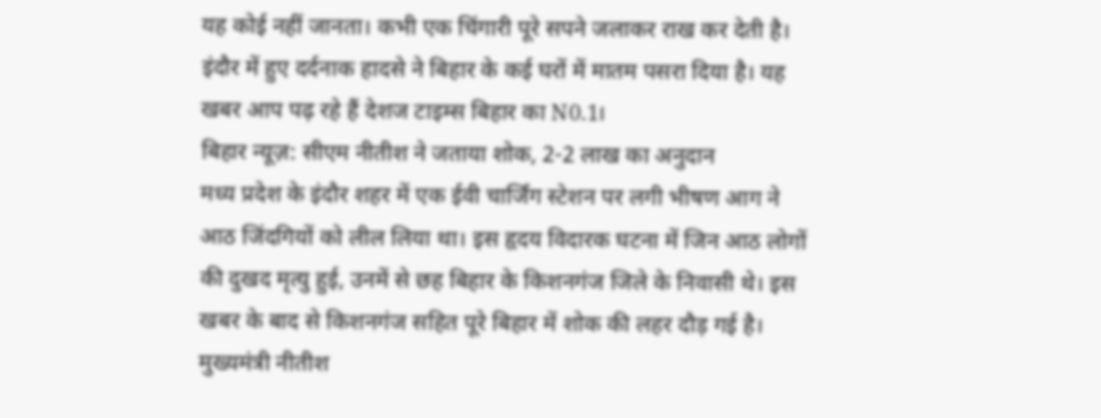यह कोई नहीं जानता। कभी एक चिंगारी पूरे सपने जलाकर राख कर देती है। इंदौर में हुए दर्दनाक हादसे ने बिहार के कई घरों में मातम पसरा दिया है। यह खबर आप पढ़ रहे हैं देशज टाइम्स बिहार का N0.1।
बिहार न्यूज़: सीएम नीतीश ने जताया शोक, 2-2 लाख का अनुदान
मध्य प्रदेश के इंदौर शहर में एक ईवी चार्जिंग स्टेशन पर लगी भीषण आग ने आठ जिंदगियों को लील लिया था। इस हृदय विदारक घटना में जिन आठ लोगों की दुखद मृत्यु हुई, उनमें से छह बिहार के किशनगंज जिले के निवासी थे। इस खबर के बाद से किशनगंज सहित पूरे बिहार में शोक की लहर दौड़ गई है। मुख्यमंत्री नीतीश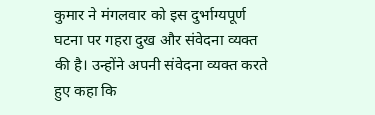कुमार ने मंगलवार को इस दुर्भाग्यपूर्ण घटना पर गहरा दुख और संवेदना व्यक्त की है। उन्होंने अपनी संवेदना व्यक्त करते हुए कहा कि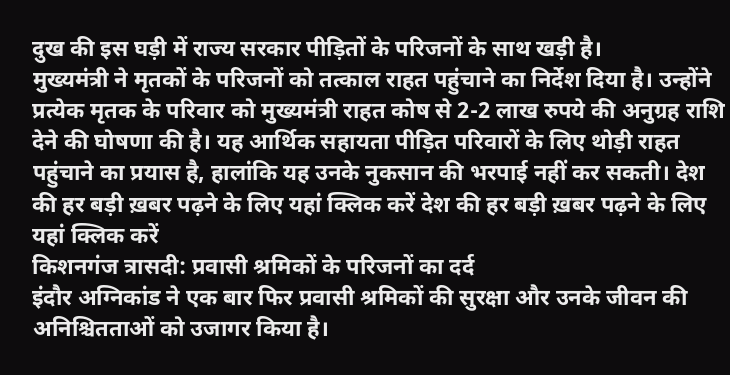दुख की इस घड़ी में राज्य सरकार पीड़ितों के परिजनों के साथ खड़ी है।
मुख्यमंत्री ने मृतकों के परिजनों को तत्काल राहत पहुंचाने का निर्देश दिया है। उन्होंने प्रत्येक मृतक के परिवार को मुख्यमंत्री राहत कोष से 2-2 लाख रुपये की अनुग्रह राशि देने की घोषणा की है। यह आर्थिक सहायता पीड़ित परिवारों के लिए थोड़ी राहत पहुंचाने का प्रयास है, हालांकि यह उनके नुकसान की भरपाई नहीं कर सकती। देश की हर बड़ी ख़बर पढ़ने के लिए यहां क्लिक करें देश की हर बड़ी ख़बर पढ़ने के लिए यहां क्लिक करें
किशनगंज त्रासदी: प्रवासी श्रमिकों के परिजनों का दर्द
इंदौर अग्निकांड ने एक बार फिर प्रवासी श्रमिकों की सुरक्षा और उनके जीवन की अनिश्चितताओं को उजागर किया है।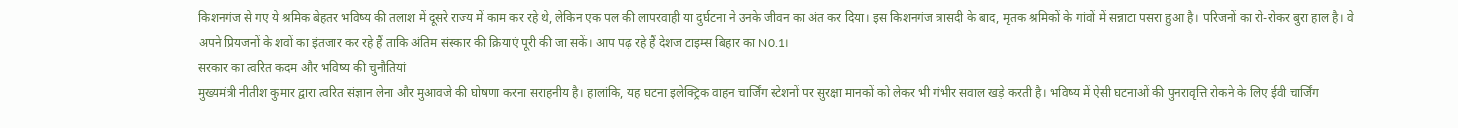किशनगंज से गए ये श्रमिक बेहतर भविष्य की तलाश में दूसरे राज्य में काम कर रहे थे, लेकिन एक पल की लापरवाही या दुर्घटना ने उनके जीवन का अंत कर दिया। इस किशनगंज त्रासदी के बाद, मृतक श्रमिकों के गांवों में सन्नाटा पसरा हुआ है। परिजनों का रो-रोकर बुरा हाल है। वे अपने प्रियजनों के शवों का इंतजार कर रहे हैं ताकि अंतिम संस्कार की क्रियाएं पूरी की जा सकें। आप पढ़ रहे हैं देशज टाइम्स बिहार का N0.1।
सरकार का त्वरित कदम और भविष्य की चुनौतियां
मुख्यमंत्री नीतीश कुमार द्वारा त्वरित संज्ञान लेना और मुआवजे की घोषणा करना सराहनीय है। हालांकि, यह घटना इलेक्ट्रिक वाहन चार्जिंग स्टेशनों पर सुरक्षा मानकों को लेकर भी गंभीर सवाल खड़े करती है। भविष्य में ऐसी घटनाओं की पुनरावृत्ति रोकने के लिए ईवी चार्जिंग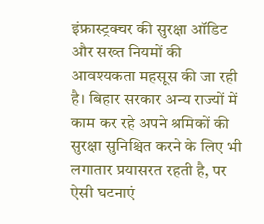इंफ्रास्ट्रक्चर की सुरक्षा ऑडिट और सख्त नियमों की आवश्यकता महसूस की जा रही है। बिहार सरकार अन्य राज्यों में काम कर रहे अपने श्रमिकों की सुरक्षा सुनिश्चित करने के लिए भी लगातार प्रयासरत रहती है, पर ऐसी घटनाएं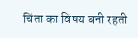चिंता का विषय बनी रहती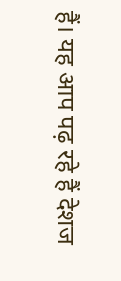हैं। यह आप पढ़ रहे हैं देशज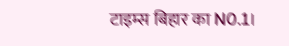टाइम्स बिहार का N0.1।